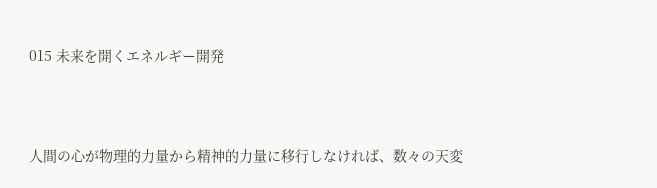015 未来を開くエネルギー開発



人間の心が物理的力量から精神的力量に移行しなければ、数々の天変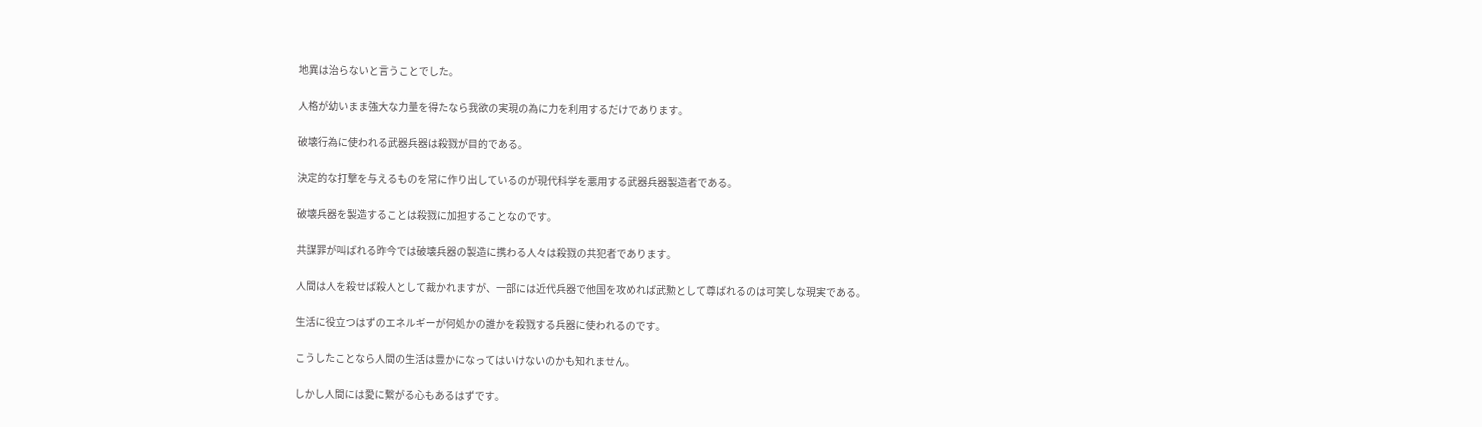地異は治らないと言うことでした。

人格が幼いまま強大な力量を得たなら我欲の実現の為に力を利用するだけであります。

破壊行為に使われる武器兵器は殺戮が目的である。

決定的な打撃を与えるものを常に作り出しているのが現代科学を悪用する武器兵器製造者である。

破壊兵器を製造することは殺戮に加担することなのです。

共謀罪が叫ばれる昨今では破壊兵器の製造に携わる人々は殺戮の共犯者であります。

人間は人を殺せば殺人として裁かれますが、一部には近代兵器で他国を攻めれば武勲として尊ばれるのは可笑しな現実である。

生活に役立つはずのエネルギーが何処かの誰かを殺戮する兵器に使われるのです。

こうしたことなら人間の生活は豊かになってはいけないのかも知れません。

しかし人間には愛に繋がる心もあるはずです。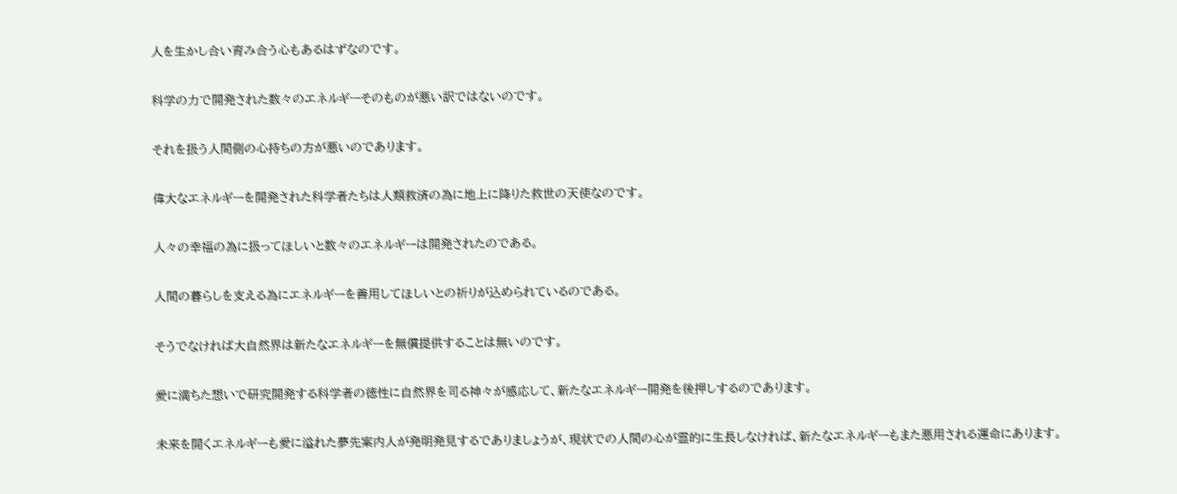人を生かし合い育み合う心もあるはずなのです。

科学の力で開発された数々のエネルギーそのものが悪い訳ではないのです。

それを扱う人間側の心持ちの方が悪いのであります。

偉大なエネルギーを開発された科学者たちは人類救済の為に地上に降りた救世の天使なのです。

人々の幸福の為に扱ってほしいと数々のエネルギーは開発されたのである。

人間の暮らしを支える為にエネルギーを善用してほしいとの祈りが込められているのである。

そうでなければ大自然界は新たなエネルギーを無償提供することは無いのです。

愛に満ちた想いで研究開発する科学者の徳性に自然界を司る神々が感応して、新たなエネルギー開発を後押しするのであります。

未来を開くエネルギーも愛に溢れた夢先案内人が発明発見するでありましょうが、現状での人間の心が霊的に生長しなければ、新たなエネルギーもまた悪用される運命にあります。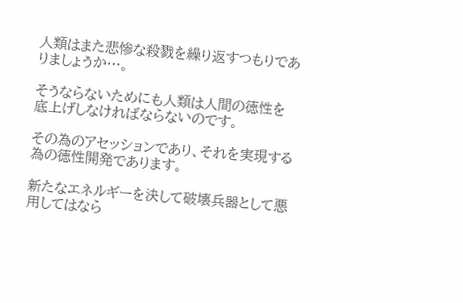人類はまた悲惨な殺戮を繰り返すつもりでありましょうか…。

そうならないためにも人類は人間の徳性を底上げしなければならないのです。

その為のアセッションであり、それを実現する為の徳性開発であります。

新たなエネルギーを決して破壊兵器として悪用してはなら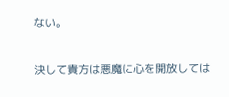ない。

決して貴方は悪魔に心を開放しては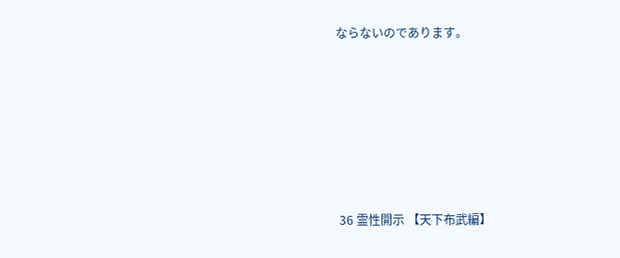ならないのであります。







 36 霊性開示 【天下布武編】